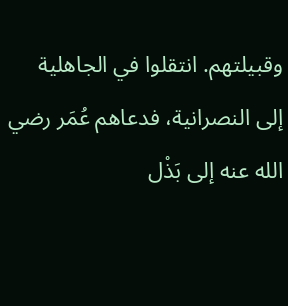وقبيلتهم. انتقلوا في الجاهلية إلى النصرانية، فدعاهم عُمَر رضي الله عنه إلى بَذْل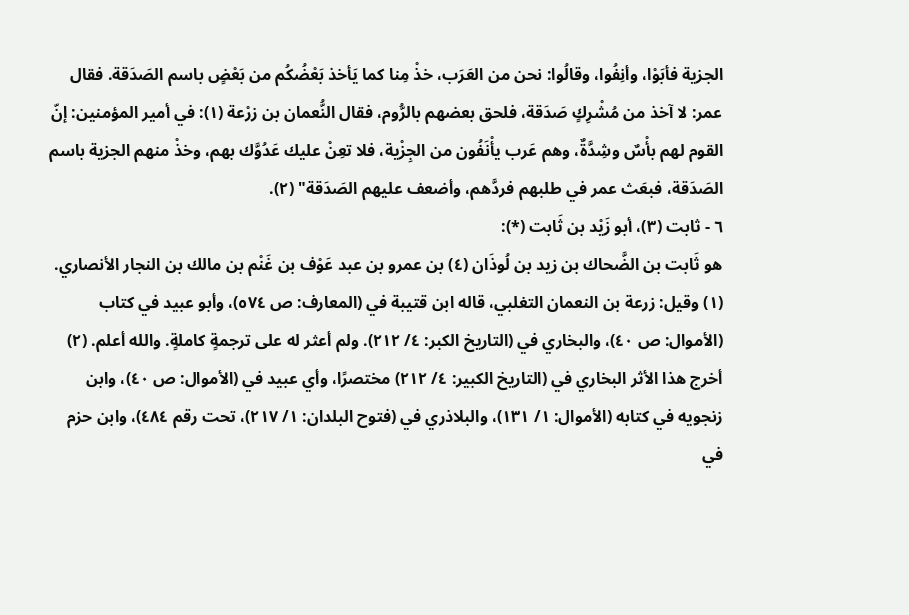الجزية فأبَوْا، وأنِفُوا، وقالُوا: نحن من العَرَب، خذْ مِنا كما يَأخذ بَعْضُكُم من بَعْضٍ باسم الصَدَقة. فقال عمر: لا آخذ من مُشْرِكٍ صَدَقة، فلحق بعضهم بالرُّوم، فقال النُّعمان بن زرْعة (١): في أمير المؤمنين: إنّ القوم لهم بأْسٌ وشِدَّةٌ، وهم عَرب يأْنَفُون من الجِزْية، فلا تعِنْ عليك عَدُوَّك بهم، وخذْ منهم الجزية باسم الصَدَقة، فبعَث عمر في طلبهم فردَّهم، وأضعف عليهم الصَدَقة" (٢).
٦ - ثابت (٣)، أبو زَيْد بن ثَابت (*):
هو ثَابت بن الضَّحاك بن زيد بن لُوذَان (٤) بن عمرو بن عبد عَوْف بن غَنْم بن مالك بن النجار الأنصاري.
(١) وقيل: زرعة بن النعمان التغلبي، قاله ابن قتيبة في (المعارف: ص ٥٧٤)، وأبو عبيد في كتاب (الأموال: ص ٤٠)، والبخاري في (التاريخ الكبر: ٤/ ٢١٢). ولم أعثر له على ترجمةٍ كاملةٍ. والله أعلم. (٢) أخرج هذا الأثر البخاري في (التاريخ الكبير: ٤/ ٢١٢) مختصرًا، وأي عبيد في (الأموال: ص ٤٠)، وابن زنجويه في كتابه (الأموال: ١/ ١٣١)، والبلاذري في (فتوح البلدان: ١/ ٢١٧)، تحت رقم ٤٨٤)، وابن حزم في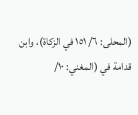(المحلى: ٦/ ١٥١ في الزكاة)، وابن قدامة في (المغني: ١٠/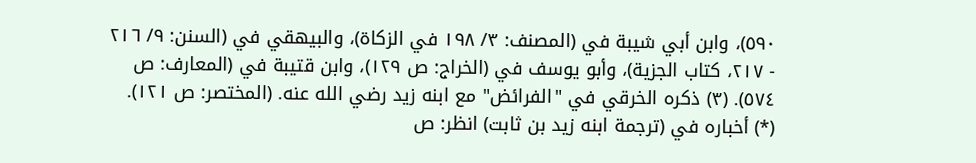٥٩٠)، وابن أبي شيبة في (المصنف: ٣/ ١٩٨ في الزكاة)، والبيهقي في (السنن: ٩/ ٢١٦ - ٢١٧، كتاب الجزية)، وأبو يوسف في (الخراج: ص ١٢٩)، وابن قتيبة في (المعارف: ص ٥٧٤). (٣) ذكره الخرقي في "الفرائض" مع ابنه زيد رضي الله عنه. (المختصر: ص ١٢١). (*) أخباره في (ترجمة ابنه زيد بن ثابت) انظر: ص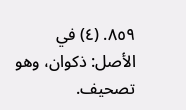٨٥٩. (٤) في الأصل: ذكوان، وهو تصحيف.